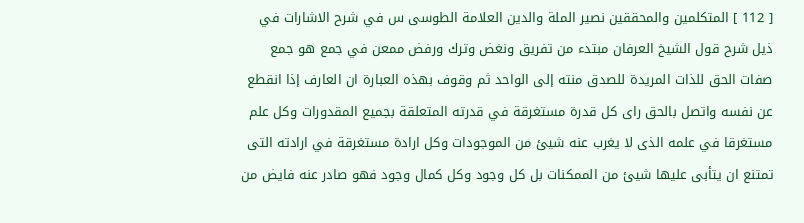[ 112 ] المتكلمين والمحققين نصير الملة والدين العلامة الطوسى س في شرح الاشارات في ذيل شرح قول الشيخ العرفان مبتدء من تفريق ونغض وترك ورفض ممعن في جمع هو جمع صفات الحق للذات المريدة للصدق منته إلى الواحد ثم وقوف بهذه العبارة ان العارف إذا انقطع عن نفسه واتصل بالحق راى كل قدرة مستغرقة في قدرته المتعلقة بجميع المقدورات وكل علم مستغرقا في علمه الذى لا يغرب عنه شيئ من الموجودات وكل ارادة مستغرقة في ارادته التى تمتنع ان يتأبى عليها شيئ من الممكنات بل كل وجود وكل كمال وجود فهو صادر عنه فايض من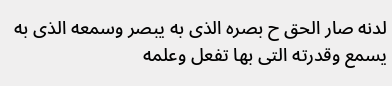لدنه صار الحق ح بصره الذى به يبصر وسمعه الذى به يسمع وقدرته التى بها تفعل وعلمه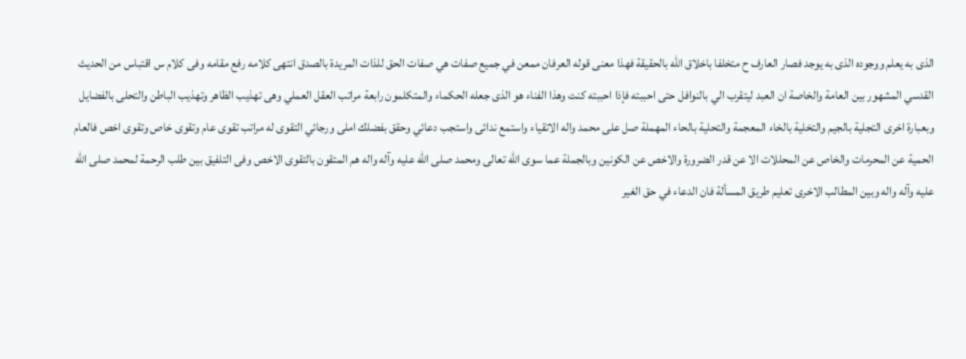الذى به يعلم ووجوده الذى به يوجد فصار العارف ح متخلفا باخلاق الله بالحقيقة فهذا معنى قوله العرفان ممعن في جميع صفات هي صفات الحق للذات المريدة بالصدق انتهى كلامه رفع مقامه وفى كلام س اقتباس من الحديث القدسي المشهور بين العامة والخاصة ان العبد ليتقرب الي بالنوافل حتى احببته فإذا احببته كنت وهذا الفناء هو الذى جعله الحكماء والمتكلمون رابعة مراتب العقل العملي وهى تهذيب الظاهر وتهذيب الباطن والتحلى بالفضايل وبعبارة اخرى التجلية بالجيم والتخلية بالخاء المعجمة والتحلية بالحاء المهملة صل على محمد واله الاتقياء واستمع ندائى واستجب دعائي وحقق بفضلك املى ورجائي التقوى له مراتب تقوى عام وتقوى خاص وتقوى اخص فالعام الحمية عن المحرمات والخاص عن المحللات الا عن قدر الضرورة والاخص عن الكونين وبالجملة عما سوى الله تعالى ومحمد صلى الله عليه وآله واله هم المتقون بالتقوى الاخص وفى التلفيق بين طلب الرحمة لمحمد صلى الله عليه وآله واله وبين المطالب الاخرى تعليم طريق المسألة فان الدعاء في حق الغير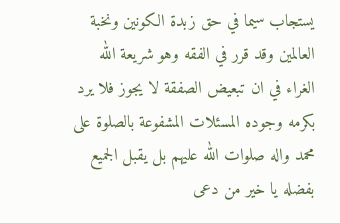يستجاب سيما في حق زبدة الكونين ونخبة العالمين وقد قرر في الفقه وهو شريعة الله الغراء في ان تبعيض الصفقة لا يجوز فلا يرد بكرمه وجوده المسئلات المشفوعة بالصلوة على محمد واله صلوات الله عليهم بل يقبل الجميع بفضله يا خير من دعى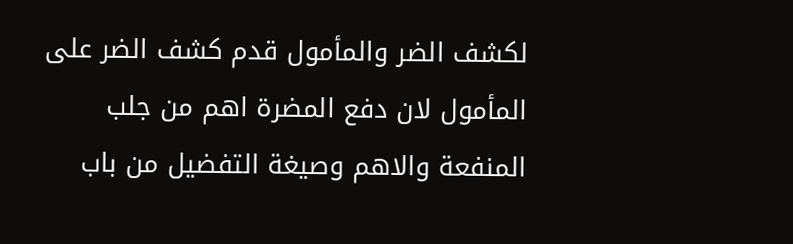لكشف الضر والمأمول قدم كشف الضر على المأمول لان دفع المضرة اهم من جلب المنفعة والاهم وصيغة التفضيل من باب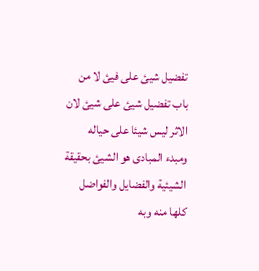تفضيل شيئ على فيئ لا من باب تفضيل شيئ على شيئ لان الاثر ليس شيئا على حياله ومبدء المبادى هو الشيئ بحقيقة الشيئية والفضايل والفواضل كلها منه وبه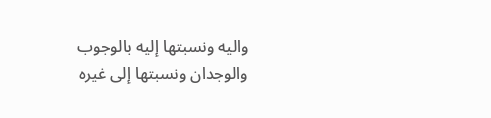واليه ونسبتها إليه بالوجوب والوجدان ونسبتها إلى غيره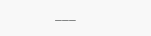___